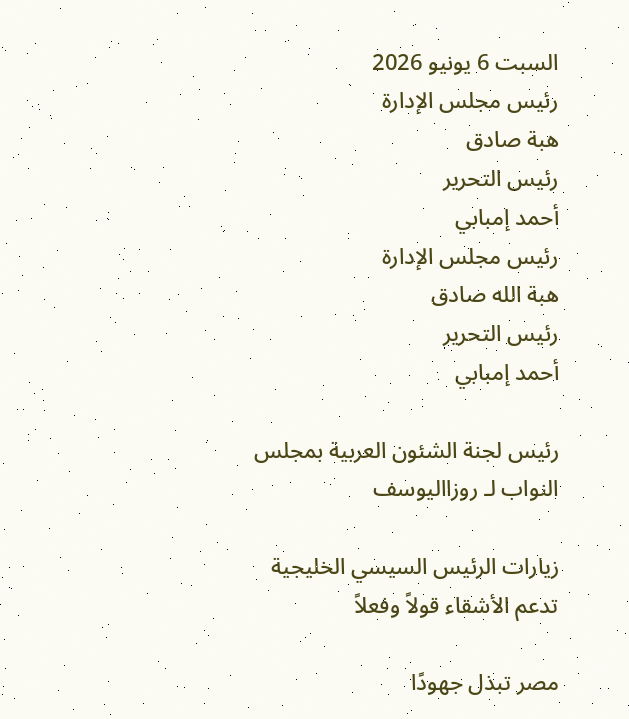السبت 6 يونيو 2026
رئيس مجلس الإدارة
هبة صادق
رئيس التحرير
أحمد إمبابي
رئيس مجلس الإدارة
هبة الله صادق
رئيس التحرير
أحمد إمبابي

رئيس لجنة الشئون العربية بمجلس النواب لـ روزااليوسف

زيارات الرئيس السيسي الخليجية تدعم الأشقاء قولاً وفعلاً

مصر تبذل جهودًا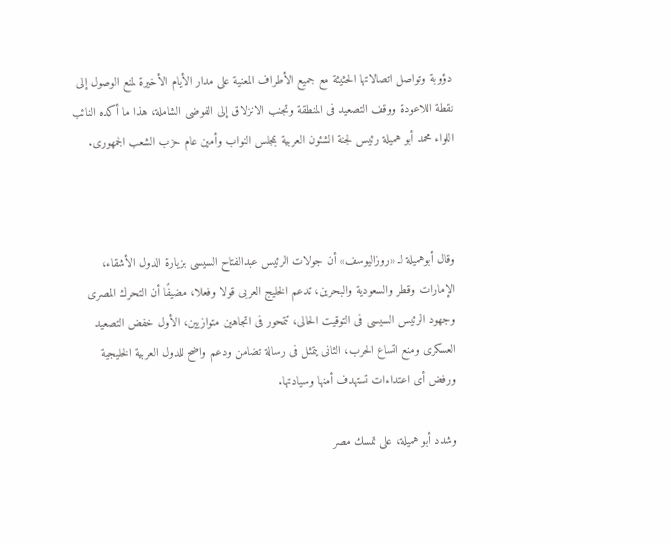دؤوبة وتواصل اتصالاتها الحثيثة مع جميع الأطراف المعنية على مدار الأيام الأخيرة لمنع الوصول إلى نقطة اللاعودة ووقف التصعيد فى المنطقة وتجنب الانزلاق إلى الفوضى الشاملة، هذا ما أكده النائب اللواء محمد أبو هميلة رئيس لجنة الشئون العربية بمجلس النواب وأمين عام حزب الشعب الجمهورى.



وقال أبوهميلة لـ «روزاليوسف» أن جولات الرئيس عبدالفتاح السيسى بزيارة الدول الأشقاء، الإمارات وقطر والسعودية والبحرين، تدعم الخليج العربى قولا وفعلا، مضيفًا أن التحرك المصرى وجهود الرئيس السيسى فى التوقيت الحالى، تتمحور فى اتجاهين متوازيين، الأول خفض التصعيد العسكرى ومنع اتساع الحرب، الثانى يتمثل فى رسالة تضامن ودعم واضح للدول العربية الخليجية ورفض أى اعتداءات تستهدف أمنها وسيادتها.

وشدد أبو هميلة، على تمسك مصر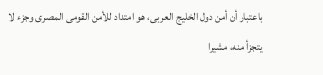باعتبار أن أمن دول الخليج العربى، هو امتداد للأمن القومى المصرى وجزء لا يتجزأ منه، مشيرا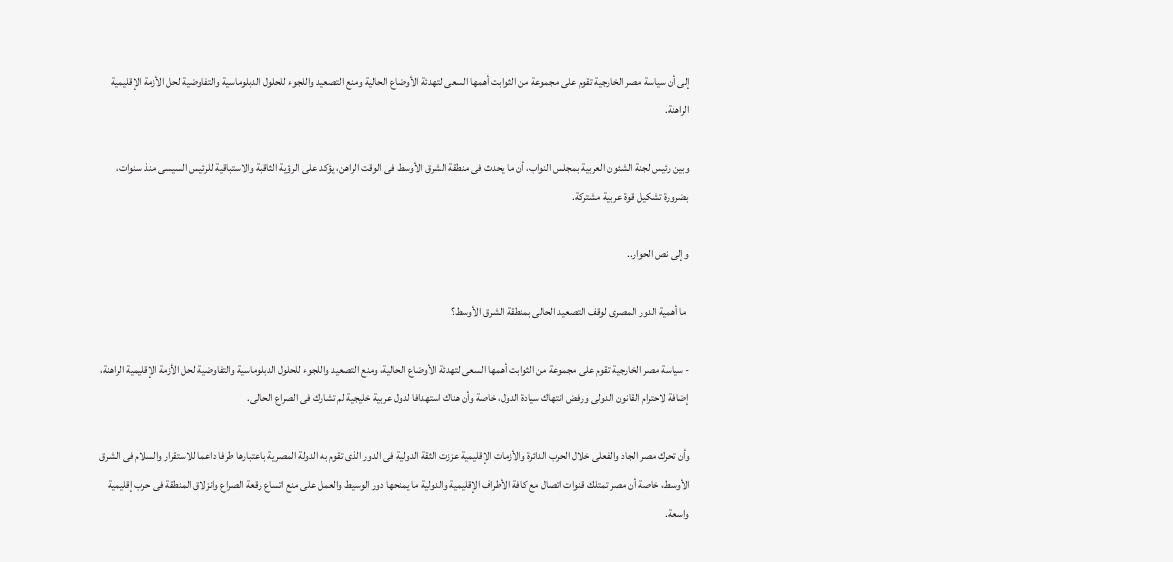إلى أن سياسة مصر الخارجية تقوم على مجموعة من الثوابت أهمها السعى لتهدئة الأوضاع الحالية ومنع التصعيد واللجوء للحلول الدبلوماسية والتفاوضية لحل الأزمة الإقليمية الراهنة.

وبين رئيس لجنة الشئون العربية بمجلس النواب، أن ما يحدث فى منطقة الشرق الأوسط فى الوقت الراهن، يؤكد على الرؤية الثاقبة والاستباقية للرئيس السيسى منذ سنوات، بضرورة تشكيل قوة عربية مشتركة.

وإلى نص الحوار..

 ما أهمية الدور المصرى لوقف التصعيد الحالى بمنطقة الشرق الأوسط؟

- سياسة مصر الخارجية تقوم على مجموعة من الثوابت أهمها السعى لتهدئة الأوضاع الحالية، ومنع التصعيد واللجوء للحلول الدبلوماسية والتفاوضية لحل الأزمة الإقليمية الراهنة، إضافة لاحترام القانون الدولى ورفض انتهاك سيادة الدول، خاصة وأن هناك استهدافا لدول عربية خليجية لم تشارك فى الصراع الحالى.

وأن تحرك مصر الجاد والفعلى خلال الحرب الدائرة والأزمات الإقليمية عززت الثقة الدولية فى الدور الذى تقوم به الدولة المصرية باعتبارها طرفا داعما للاستقرار والسلام فى الشرق الأوسط، خاصة أن مصر تمتلك قنوات اتصال مع كافة الأطراف الإقليمية والدولية ما يمنحها دور الوسيط والعمل على منع اتساع رقعة الصراع وانزلاق المنطقة فى حرب إقليمية واسعة.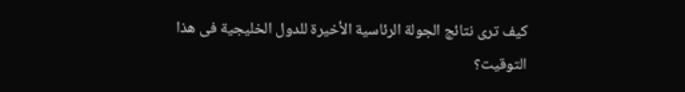كيف ترى نتائج الجولة الرئاسية الأخيرة للدول الخليجية فى هذا التوقيت؟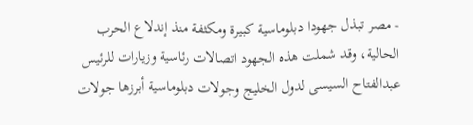- مصر تبذل جهودا دبلوماسية كبيرة ومكثفة منذ إندلاع الحرب الحالية، وقد شملت هذه الجهود اتصالات رئاسية وزيارات للرئيس عبدالفتاح السيسى لدول الخليج وجولات دبلوماسية أبرزها جولات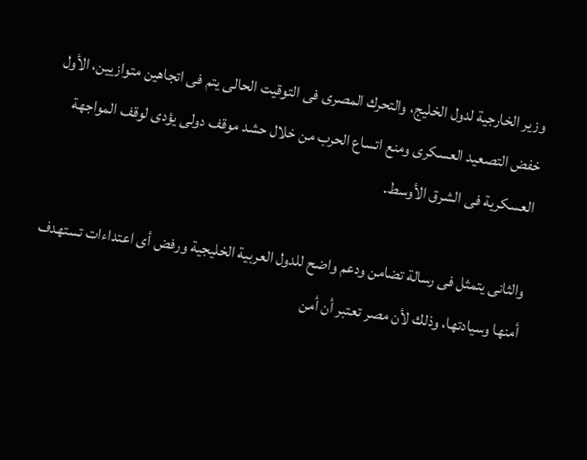وزير الخارجية لدول الخليج، والتحرك المصرى فى التوقيت الحالى يتم فى اتجاهين متوازيين، الأول خفض التصعيد العسكرى ومنع اتساع الحرب من خلال حشد موقف دولى يؤدى لوقف المواجهة العسكرية فى الشرق الأوسط.

والثانى يتمثل فى رسالة تضامن ودعم واضح للدول العربية الخليجية ورفض أى اعتداءات تستهدف أمنها وسيادتها، وذلك لأن مصر تعتبر أن أمن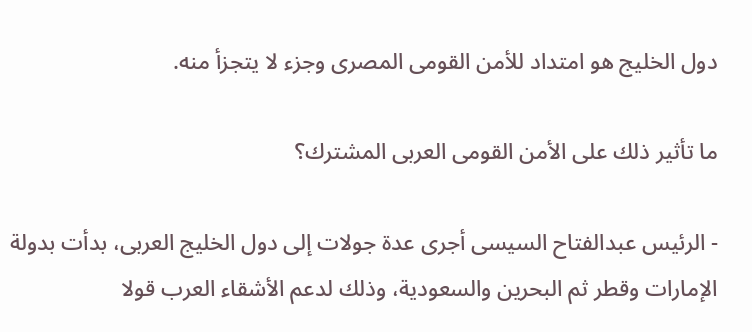دول الخليج هو امتداد للأمن القومى المصرى وجزء لا يتجزأ منه.

ما تأثير ذلك على الأمن القومى العربى المشترك؟

- الرئيس عبدالفتاح السيسى أجرى عدة جولات إلى دول الخليج العربى، بدأت بدولة الإمارات وقطر ثم البحرين والسعودية، وذلك لدعم الأشقاء العرب قولا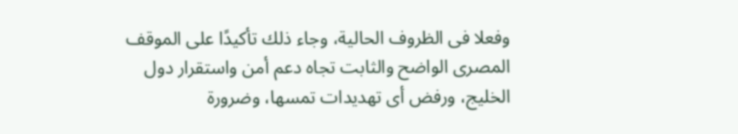وفعلا فى الظروف الحالية، وجاء ذلك تأكيدًا على الموقف المصرى الواضح والثابت تجاه دعم أمن واستقرار دول الخليج، ورفض أى تهديدات تمسها، وضرورة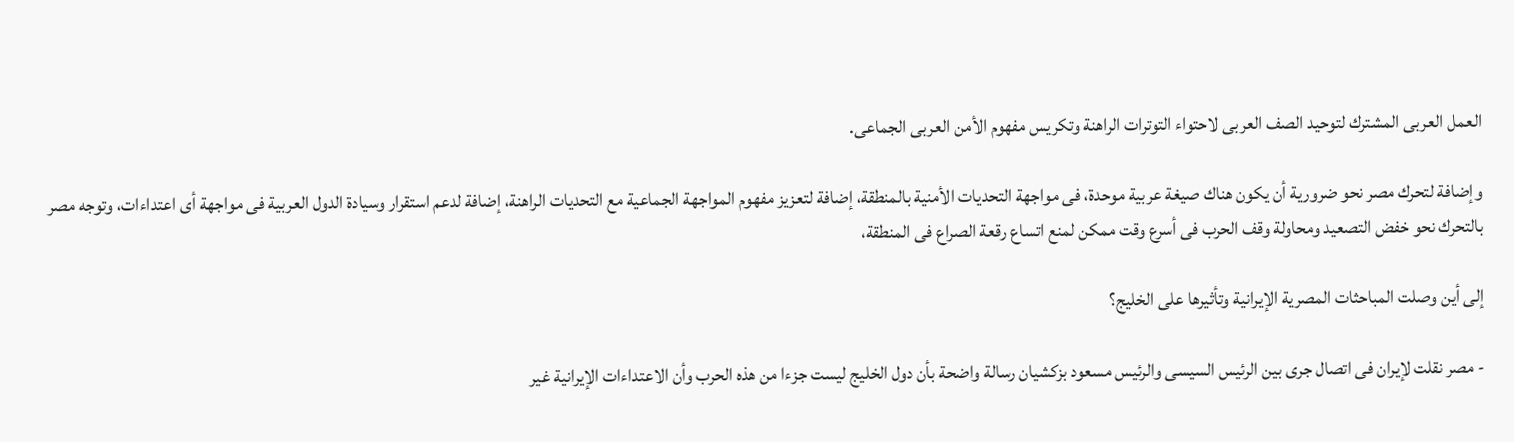العمل العربى المشترك لتوحيد الصف العربى لاحتواء التوترات الراهنة وتكريس مفهوم الأمن العربى الجماعى.

وإضافة لتحرك مصر نحو ضرورية أن يكون هناك صيغة عربية موحدة، فى مواجهة التحديات الأمنية بالمنطقة، إضافة لتعزيز مفهوم المواجهة الجماعية مع التحديات الراهنة، إضافة لدعم استقرار وسيادة الدول العربية فى مواجهة أى اعتداءات، وتوجه مصر بالتحرك نحو خفض التصعيد ومحاولة وقف الحرب فى أسرع وقت ممكن لمنع اتساع رقعة الصراع فى المنطقة،

إلى أين وصلت المباحثات المصرية الإيرانية وتأثيرها على الخليج؟

- مصر نقلت لإيران فى اتصال جرى بين الرئيس السيسى والرئيس مسعود بزكشيان رسالة واضحة بأن دول الخليج ليست جزءا من هذه الحرب وأن الاعتداءات الإيرانية غير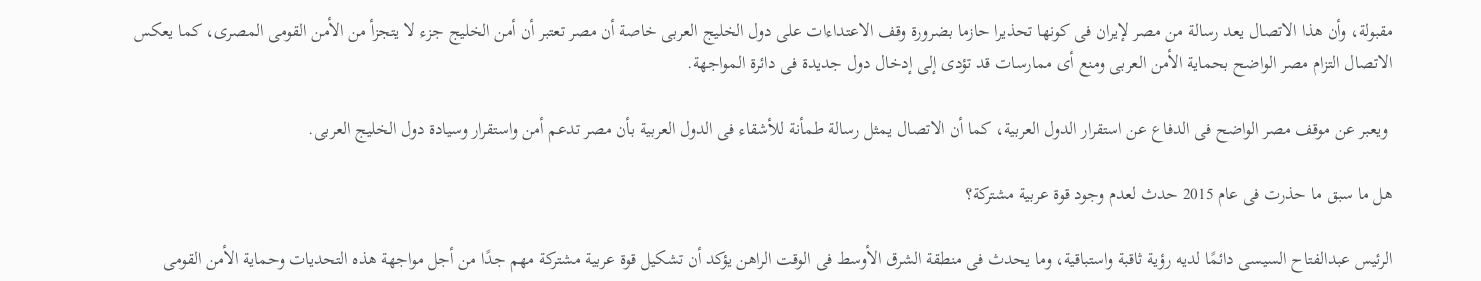مقبولة، وأن هذا الاتصال يعد رسالة من مصر لإيران فى كونها تحذيرا حازما بضرورة وقف الاعتداءات على دول الخليج العربى خاصة أن مصر تعتبر أن أمن الخليج جزء لا يتجزأ من الأمن القومى المصرى، كما يعكس الاتصال التزام مصر الواضح بحماية الأمن العربى ومنع أى ممارسات قد تؤدى إلى إدخال دول جديدة فى دائرة المواجهة.

 ويعبر عن موقف مصر الواضح فى الدفاع عن استقرار الدول العربية، كما أن الاتصال يمثل رسالة طمأنة للأشقاء فى الدول العربية بأن مصر تدعم أمن واستقرار وسيادة دول الخليج العربى.

هل ما سبق ما حذرت فى عام 2015 حدث لعدم وجود قوة عربية مشتركة؟

الرئيس عبدالفتاح السيسى دائمًا لديه رؤية ثاقبة واستباقية، وما يحدث فى منطقة الشرق الأوسط فى الوقت الراهن يؤكد أن تشكيل قوة عربية مشتركة مهم جدًا من أجل مواجهة هذه التحديات وحماية الأمن القومى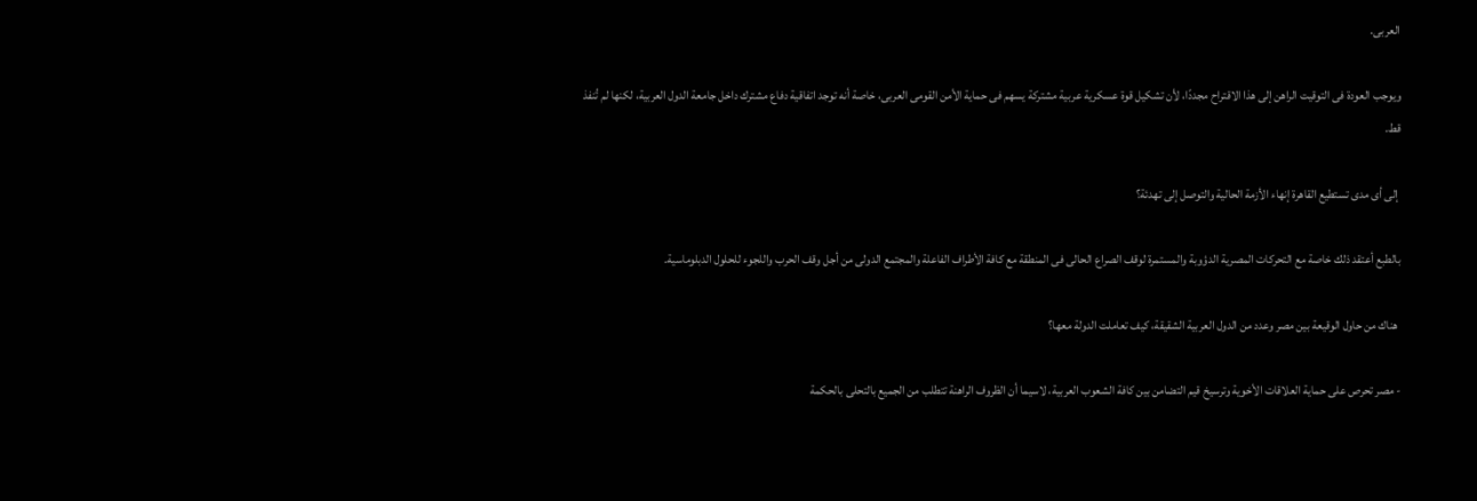العربى.

ويوجب العودة فى التوقيت الراهن إلى هذا الاقتراح مجددًا، لأن تشكيل قوة عسكرية عربية مشتركة يسهم فى حماية الأمن القومى العربى، خاصة أنه توجد اتفاقية دفاع مشترك داخل جامعة الدول العربية، لكنها لم تُنفذ قط.

 إلى أى مدى تستطيع القاهرة إنهاء الأزمة الحالية والتوصل إلى تهدئة؟

بالطبع أعتقد ذلك خاصة مع التحركات المصرية الدؤوبة والمستمرة لوقف الصراع الحالى فى المنطقة مع كافة الأطراف الفاعلة والمجتمع الدولى من أجل وقف الحرب واللجوء للحلول الدبلوماسية.

 هناك من حاول الوقيعة بين مصر وعدد من الدول العربية الشقيقة، كيف تعاملت الدولة معها؟

- مصر تحرص على حماية العلاقات الأخوية وترسيخ قيم التضامن بين كافة الشعوب العربية، لاسيما أن الظروف الراهنة تتطلب من الجميع بالتحلى بالحكمة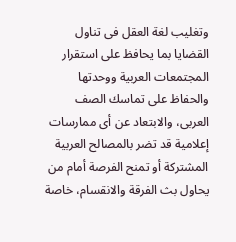وتغليب لغة العقل فى تناول القضايا بما يحافظ على استقرار المجتمعات العربية ووحدتها والحفاظ على تماسك الصف العربى، والابتعاد عن أى ممارسات إعلامية قد تضر بالمصالح العربية المشتركة أو تمنح الفرصة أمام من يحاول بث الفرقة والانقسام، خاصة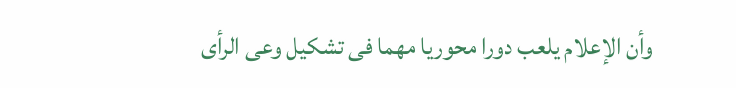وأن الإعلام يلعب دورا محوريا مهما فى تشكيل وعى الرأى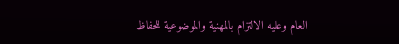العام وعليه الالتزام بالمهنية والموضوعية للحفاظ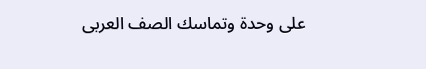على وحدة وتماسك الصف العربى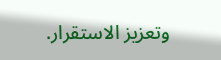وتعزيز الاستقرار.